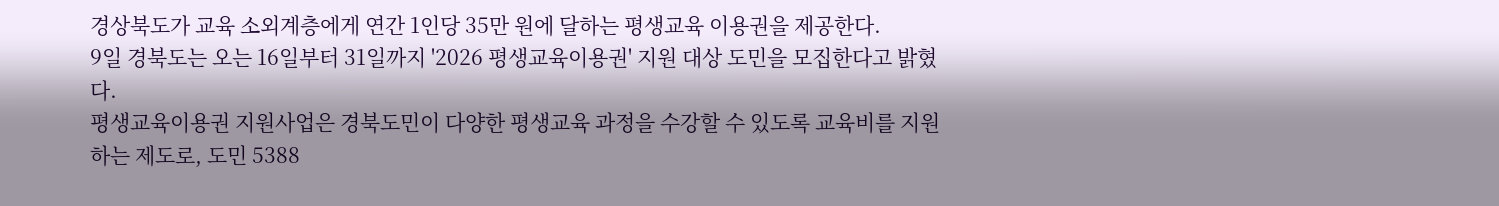경상북도가 교육 소외계층에게 연간 1인당 35만 원에 달하는 평생교육 이용권을 제공한다.
9일 경북도는 오는 16일부터 31일까지 '2026 평생교육이용권' 지원 대상 도민을 모집한다고 밝혔다.
평생교육이용권 지원사업은 경북도민이 다양한 평생교육 과정을 수강할 수 있도록 교육비를 지원하는 제도로, 도민 5388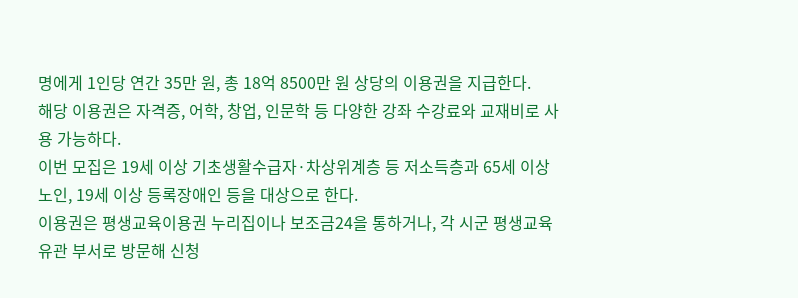명에게 1인당 연간 35만 원, 총 18억 8500만 원 상당의 이용권을 지급한다.
해당 이용권은 자격증, 어학, 창업, 인문학 등 다양한 강좌 수강료와 교재비로 사용 가능하다.
이번 모집은 19세 이상 기초생활수급자·차상위계층 등 저소득층과 65세 이상 노인, 19세 이상 등록장애인 등을 대상으로 한다.
이용권은 평생교육이용권 누리집이나 보조금24을 통하거나, 각 시군 평생교육 유관 부서로 방문해 신청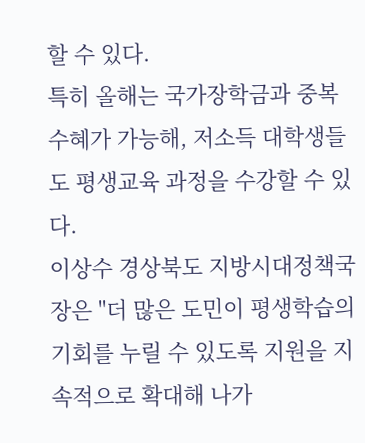할 수 있다.
특히 올해는 국가장학금과 중복 수혜가 가능해, 저소득 대학생들도 평생교육 과정을 수강할 수 있다.
이상수 경상북도 지방시대정책국장은 "더 많은 도민이 평생학습의 기회를 누릴 수 있도록 지원을 지속적으로 확대해 나가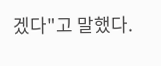겠다"고 말했다.